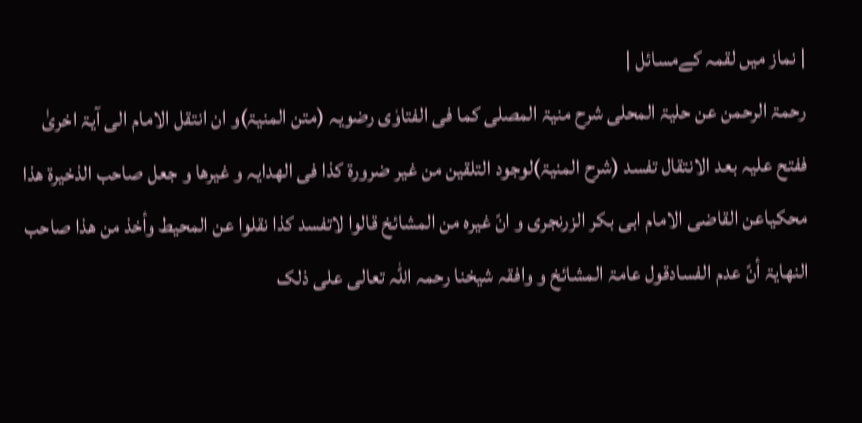| نماز میں لقمہ کےمسائل |
رحمۃ الرحمن عن حلیۃ المحلی شرح منیۃ المصلی کما فی الفتاوٰی رضویہ (متن المنیۃ)و ان انتقل الامام الی آیۃ اخریٰ ففتح علیہ بعد الانتقال تفسد (شرح المنیۃ)لوجود التلقین من غیر ضرورۃ کذا فی الھدایہ و غیرھا و جعل صاحب الذخیرۃ ھذا محکیاعن القاضی الامام ابی بکر الزرنجری و انّ غیرہ من المشائخ قالوا لاتفسد کذا نقلوا عن المحیط وأخذ من ھذا صاحب النھایۃ أنّ عدم الفسادقول عامۃ المشائخ و وافقہ شیخنا رحمہ اللہ تعالی علی ذلک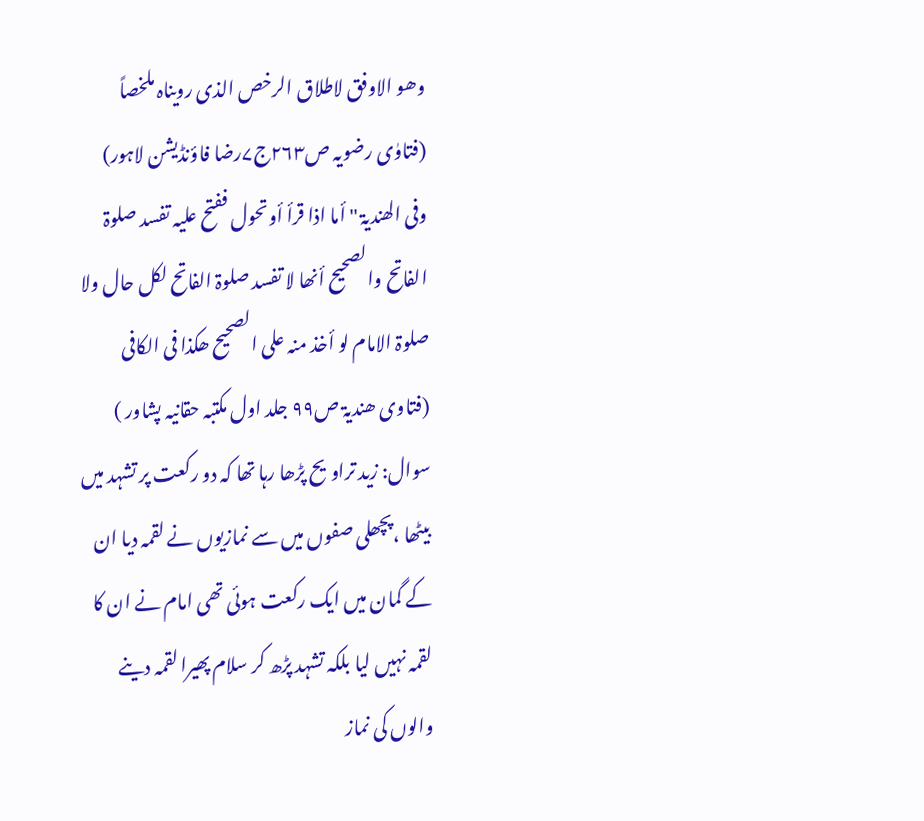وھو الاوفق لاطلاق الرخص الذی رویناہ ملخصاً
(فتاوٰی رضویہ ص۲۶۳ج۷رضا فاؤنڈیشن لاہور)
وفی الھندیۃ '' أما اذا قرأ أوتحول ففتح علیہ تفسد صلوۃ الفاتح والصحیح أنھا لا تفسد صلوۃ الفاتح لکل حال ولا صلوۃ الامام لو أخذ منہ علی الصحیح ھکذا فی الکافی
(فتاوی ھندیۃ ص۹۹ جلد اول مکتبہ حقانیہ پشاور )
سوال: زید تراویح پڑھا رہا تھا کہ دو رکعت پر تشہد میں بیٹھا ،پچھلی صفوں میں سے نمازیوں نے لقمہ دیا ان کے گمان میں ایک رکعت ہوئی تھی امام نے ان کا لقمہ نہیں لیا بلکہ تشہد پڑھ کر سلام پھیرا لقمہ دینے والوں کی نماز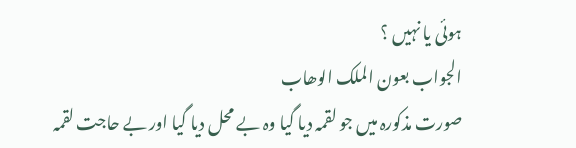ہوئی یا نہیں ؟
الجواب بعون الملک الوھاب
صورت مذکورہ میں جو لقمہ دیا گیا وہ بے محل دیا گیا اور بے حاجت لقمہ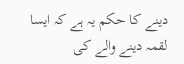دینے کا حکم یہ ہے کہ ایسا لقمہ دینے والے کی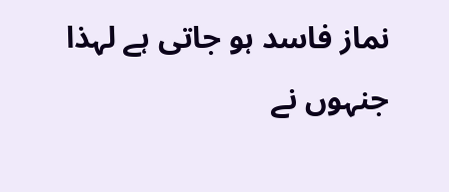نماز فاسد ہو جاتی ہے لہذا جنہوں نے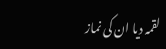لقمہ دیا ان کی نماز